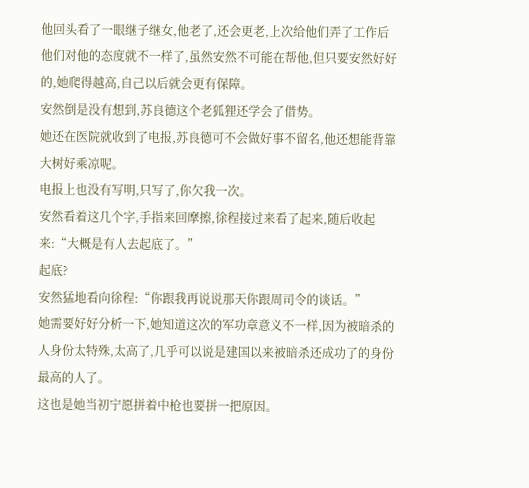他回头看了一眼继子继女,他老了,还会更老,上次给他们弄了工作后他们对他的态度就不一样了,虽然安然不可能在帮他,但只要安然好好的,她爬得越高,自己以后就会更有保障。
安然倒是没有想到,苏良德这个老狐狸还学会了借势。
她还在医院就收到了电报,苏良德可不会做好事不留名,他还想能背靠大树好乘凉呢。
电报上也没有写明,只写了,你欠我一次。
安然看着这几个字,手指来回摩擦,徐程接过来看了起来,随后收起来:“大概是有人去起底了。”
起底?
安然猛地看向徐程:“你跟我再说说那天你跟周司令的谈话。”
她需要好好分析一下,她知道这次的军功章意义不一样,因为被暗杀的人身份太特殊,太高了,几乎可以说是建国以来被暗杀还成功了的身份最高的人了。
这也是她当初宁愿拼着中枪也要拼一把原因。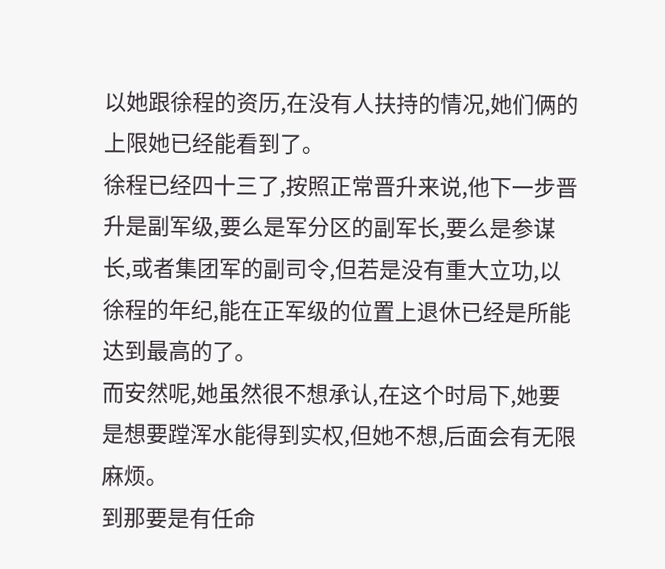以她跟徐程的资历,在没有人扶持的情况,她们俩的上限她已经能看到了。
徐程已经四十三了,按照正常晋升来说,他下一步晋升是副军级,要么是军分区的副军长,要么是参谋长,或者集团军的副司令,但若是没有重大立功,以徐程的年纪,能在正军级的位置上退休已经是所能达到最高的了。
而安然呢,她虽然很不想承认,在这个时局下,她要是想要蹚浑水能得到实权,但她不想,后面会有无限麻烦。
到那要是有任命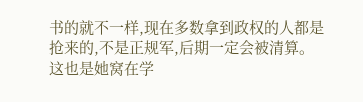书的就不一样,现在多数拿到政权的人都是抢来的,不是正规军,后期一定会被清算。
这也是她窝在学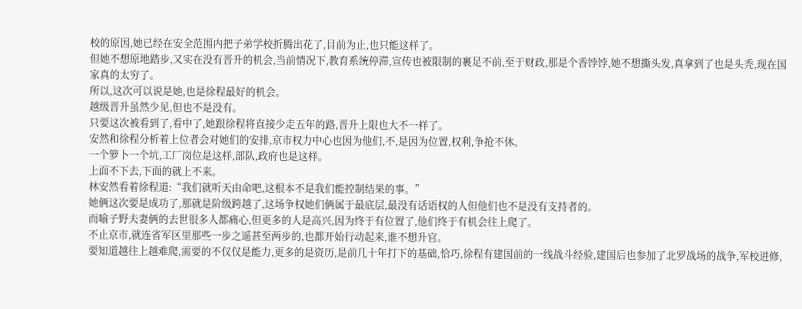校的原因,她已经在安全范围内把子弟学校折腾出花了,目前为止,也只能这样了。
但她不想原地踏步,又实在没有晋升的机会,当前情况下,教育系统停滞,宣传也被限制的裹足不前,至于财政,那是个香饽饽,她不想撕头发,真拿到了也是头秃,现在国家真的太穷了。
所以,这次可以说是她,也是徐程最好的机会。
越级晋升虽然少见,但也不是没有。
只要这次被看到了,看中了,她跟徐程将直接少走五年的路,晋升上限也大不一样了。
安然和徐程分析着上位者会对她们的安排,京市权力中心也因为他们,不,是因为位置,权利,争抢不休。
一个箩卜一个坑,工厂岗位是这样,部队,政府也是这样。
上面不下去,下面的就上不来。
林安然看着徐程道:“我们就听天由命吧,这根本不是我们能控制结果的事。”
她俩这次要是成功了,那就是阶级跨越了,这场争权她们俩属于最底层,最没有话语权的人但他们也不是没有支持者的。
而喻子野夫妻俩的去世很多人都痛心,但更多的人是高兴,因为终于有位置了,他们终于有机会往上爬了。
不止京市,就连省军区里那些一步之遥甚至两步的,也都开始行动起来,谁不想升官。
要知道越往上越难爬,需要的不仅仅是能力,更多的是资历,是前几十年打下的基础,恰巧,徐程有建国前的一线战斗经验,建国后也参加了北罗战场的战争,军校进修,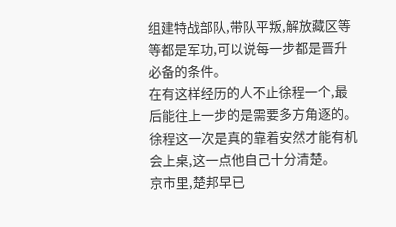组建特战部队,带队平叛,解放藏区等等都是军功,可以说每一步都是晋升必备的条件。
在有这样经历的人不止徐程一个,最后能往上一步的是需要多方角逐的。
徐程这一次是真的靠着安然才能有机会上桌,这一点他自己十分清楚。
京市里,楚邦早已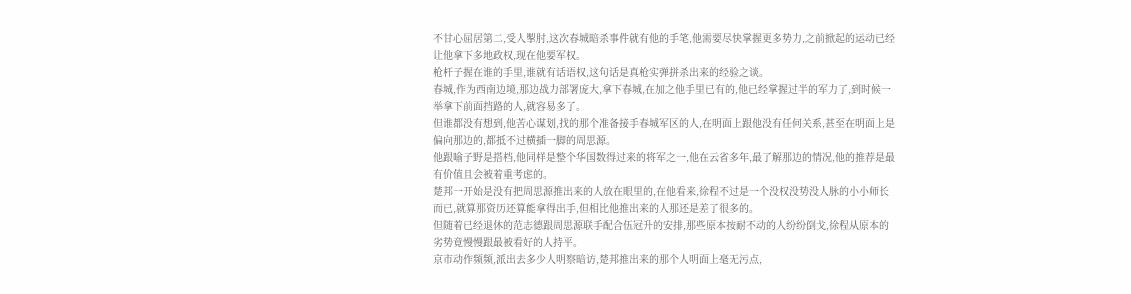不甘心屈居第二,受人掣肘,这次春城暗杀事件就有他的手笔,他需要尽快掌握更多势力,之前掀起的运动已经让他拿下多地政权,现在他要军权。
枪杆子握在谁的手里,谁就有话语权,这句话是真枪实弹拼杀出来的经验之谈。
春城,作为西南边境,那边战力部署庞大,拿下春城,在加之他手里已有的,他已经掌握过半的军力了,到时候一举拿下前面挡路的人,就容易多了。
但谁都没有想到,他苦心谋划,找的那个准备接手春城军区的人,在明面上跟他没有任何关系,甚至在明面上是偏向那边的,都抵不过横插一脚的周思源。
他跟喻子野是搭档,他同样是整个华国数得过来的将军之一,他在云省多年,最了解那边的情况,他的推荐是最有价值且会被着重考虑的。
楚邦一开始是没有把周思源推出来的人放在眼里的,在他看来,徐程不过是一个没权没势没人脉的小小师长而已,就算那资历还算能拿得出手,但相比他推出来的人那还是差了很多的。
但随着已经退休的范志德跟周思源联手配合伍冠升的安排,那些原本按耐不动的人纷纷倒戈,徐程从原本的劣势竟慢慢跟最被看好的人持平。
京市动作频频,派出去多少人明察暗访,楚邦推出来的那个人明面上毫无污点,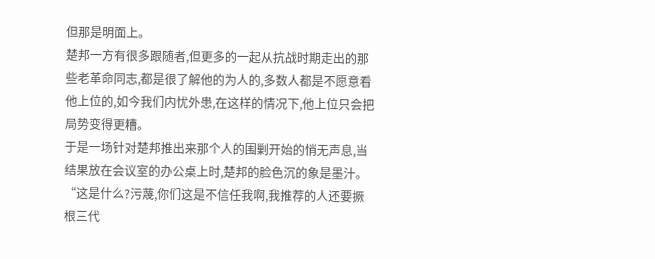但那是明面上。
楚邦一方有很多跟随者,但更多的一起从抗战时期走出的那些老革命同志,都是很了解他的为人的,多数人都是不愿意看他上位的,如今我们内忧外患,在这样的情况下,他上位只会把局势变得更糟。
于是一场针对楚邦推出来那个人的围剿开始的悄无声息,当结果放在会议室的办公桌上时,楚邦的脸色沉的象是墨汁。
“这是什么?污蔑,你们这是不信任我啊,我推荐的人还要撅根三代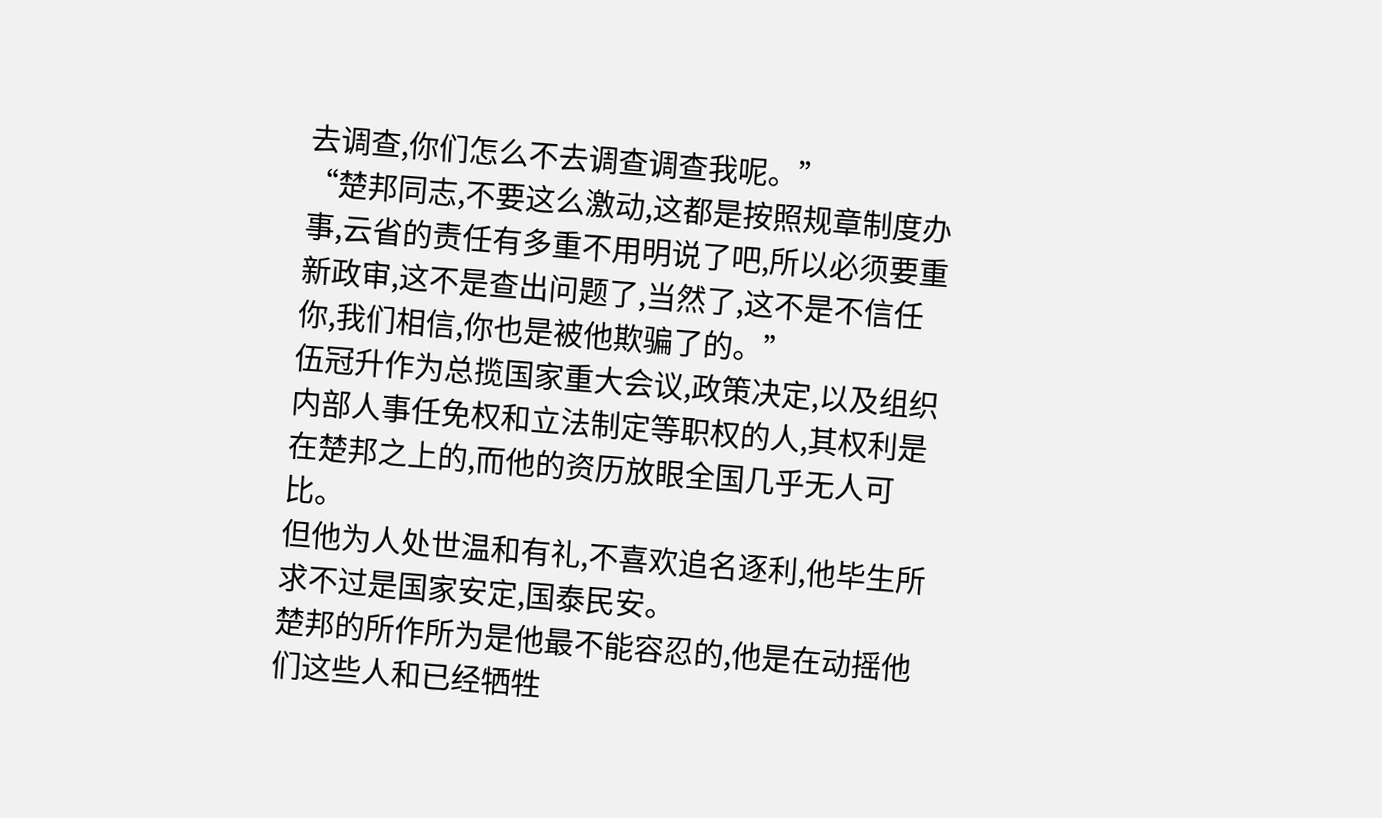去调查,你们怎么不去调查调查我呢。”
“楚邦同志,不要这么激动,这都是按照规章制度办事,云省的责任有多重不用明说了吧,所以必须要重新政审,这不是查出问题了,当然了,这不是不信任你,我们相信,你也是被他欺骗了的。”
伍冠升作为总揽国家重大会议,政策决定,以及组织内部人事任免权和立法制定等职权的人,其权利是在楚邦之上的,而他的资历放眼全国几乎无人可比。
但他为人处世温和有礼,不喜欢追名逐利,他毕生所求不过是国家安定,国泰民安。
楚邦的所作所为是他最不能容忍的,他是在动摇他们这些人和已经牺牲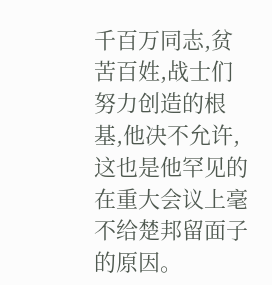千百万同志,贫苦百姓,战士们努力创造的根基,他决不允许,这也是他罕见的在重大会议上毫不给楚邦留面子的原因。